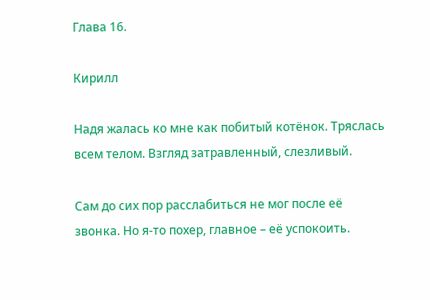Глава 16.

Кирилл

Надя жалась ко мне как побитый котёнок. Тряслась всем телом. Взгляд затравленный, слезливый.

Сам до сих пор расслабиться не мог после её звонка. Но я-то похер, главное – её успокоить.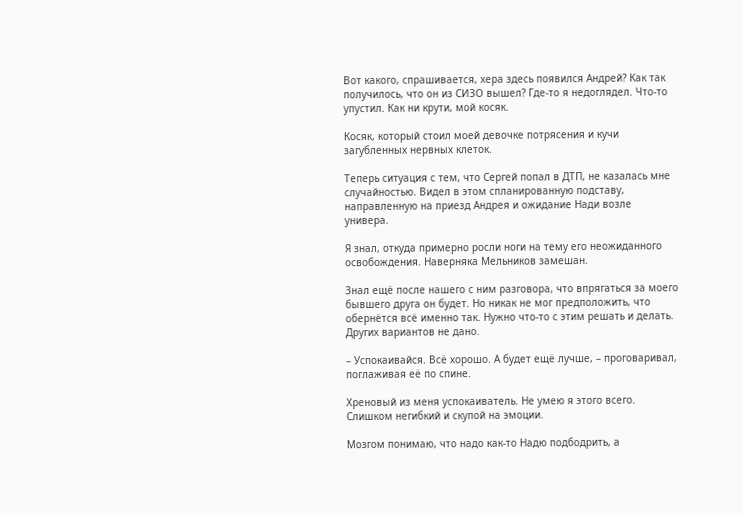Вот какого, спрашивается, хера здесь появился Андрей? Как так получилось, что он из СИЗО вышел? Где-то я недоглядел. Что-то упустил. Как ни крути, мой косяк.

Косяк, который стоил моей девочке потрясения и кучи загубленных нервных клеток.

Теперь ситуация с тем, что Сергей попал в ДТП, не казалась мне случайностью. Видел в этом спланированную подставу, направленную на приезд Андрея и ожидание Нади возле универа.

Я знал, откуда примерно росли ноги на тему его неожиданного освобождения. Наверняка Мельников замешан.

Знал ещё после нашего с ним разговора, что впрягаться за моего бывшего друга он будет. Но никак не мог предположить, что обернётся всё именно так. Нужно что-то с этим решать и делать. Других вариантов не дано.

– Успокаивайся. Всё хорошо. А будет ещё лучше, – проговаривал, поглаживая её по спине.

Хреновый из меня успокаиватель. Не умею я этого всего. Слишком негибкий и скупой на эмоции.

Мозгом понимаю, что надо как-то Надю подбодрить, а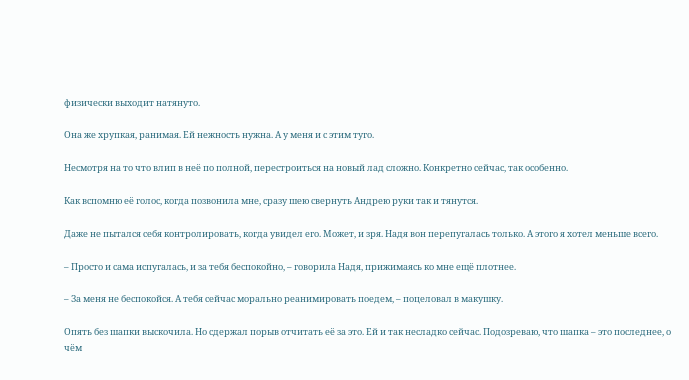физически выходит натянуто.

Она же хрупкая, ранимая. Ей нежность нужна. А у меня и с этим туго.

Несмотря на то что влип в неё по полной, перестроиться на новый лад сложно. Конкретно сейчас, так особенно.

Как вспомню её голос, когда позвонила мне, сразу шею свернуть Андрею руки так и тянутся.

Даже не пытался себя контролировать, когда увидел его. Может, и зря. Надя вон перепугалась только. А этого я хотел меньше всего.

– Просто и сама испугалась, и за тебя беспокойно, – говорила Надя, прижимаясь ко мне ещё плотнее.

– За меня не беспокойся. А тебя сейчас морально реанимировать поедем, – поцеловал в макушку.

Опять без шапки выскочила. Но сдержал порыв отчитать её за это. Ей и так несладко сейчас. Подозреваю, что шапка – это последнее, о чём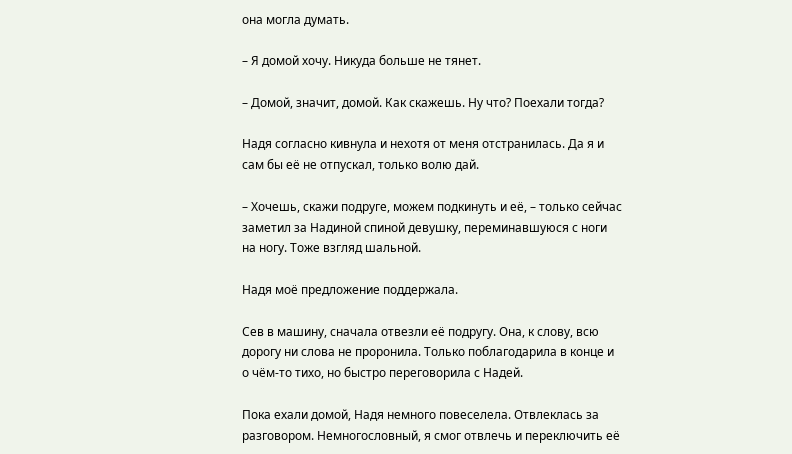она могла думать.

– Я домой хочу. Никуда больше не тянет.

– Домой, значит, домой. Как скажешь. Ну что? Поехали тогда?

Надя согласно кивнула и нехотя от меня отстранилась. Да я и сам бы её не отпускал, только волю дай.

– Хочешь, скажи подруге, можем подкинуть и её, – только сейчас заметил за Надиной спиной девушку, переминавшуюся с ноги на ногу. Тоже взгляд шальной.

Надя моё предложение поддержала.

Сев в машину, сначала отвезли её подругу. Она, к слову, всю дорогу ни слова не проронила. Только поблагодарила в конце и о чём-то тихо, но быстро переговорила с Надей.

Пока ехали домой, Надя немного повеселела. Отвлеклась за разговором. Немногословный, я смог отвлечь и переключить её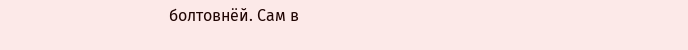болтовнёй. Сам в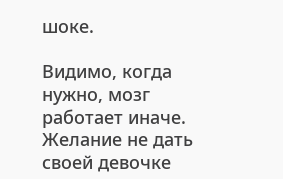шоке.

Видимо, когда нужно, мозг работает иначе. Желание не дать своей девочке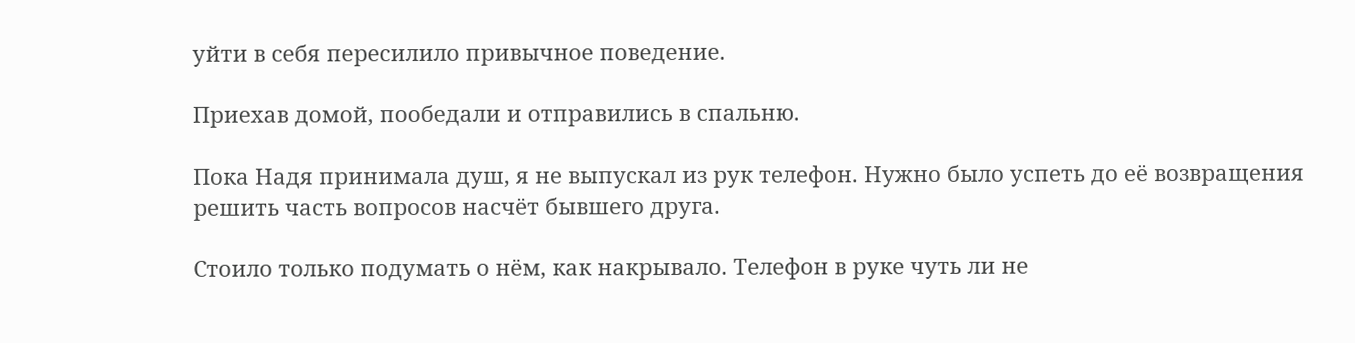уйти в себя пересилило привычное поведение.

Приехав домой, пообедали и отправились в спальню.

Пока Надя принимала душ, я не выпускал из рук телефон. Нужно было успеть до её возвращения решить часть вопросов насчёт бывшего друга.

Стоило только подумать о нём, как накрывало. Телефон в руке чуть ли не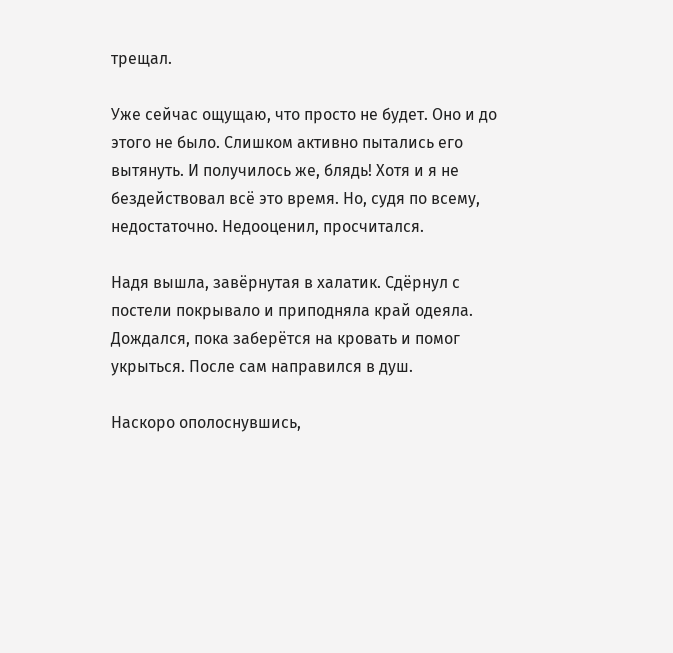трещал.

Уже сейчас ощущаю, что просто не будет. Оно и до этого не было. Слишком активно пытались его вытянуть. И получилось же, блядь! Хотя и я не бездействовал всё это время. Но, судя по всему, недостаточно. Недооценил, просчитался.

Надя вышла, завёрнутая в халатик. Сдёрнул с постели покрывало и приподняла край одеяла. Дождался, пока заберётся на кровать и помог укрыться. После сам направился в душ.

Наскоро ополоснувшись,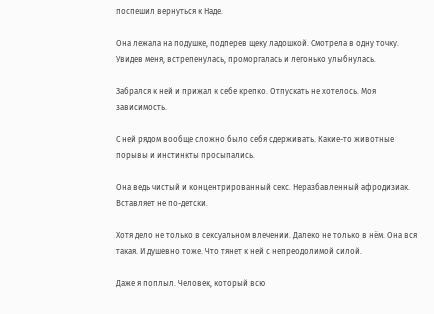поспешил вернуться к Наде.

Она лежала на подушке, подперев щеку ладошкой. Смотрела в одну точку. Увидев меня, встрепенулась, проморгалась и легонько улыбнулась.

Забрался к ней и прижал к себе крепко. Отпускать не хотелось. Моя зависимость.

С ней рядом вообще сложно было себя сдерживать. Какие-то животные порывы и инстинкты просыпались.

Она ведь чистый и концентрированный секс. Неразбавленный афродизиак. Вставляет не по-детски.

Хотя дело не только в сексуальном влечении. Далеко не только в нём. Она вся такая. И душевно тоже. Что тянет к ней с непреодолимой силой.

Даже я поплыл. Человек, который всю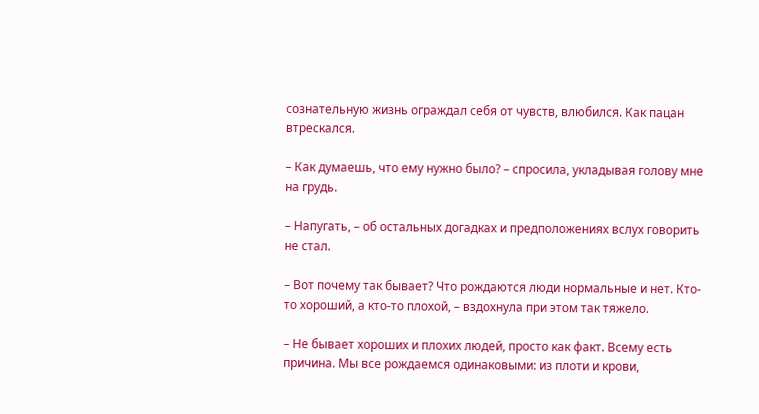сознательную жизнь ограждал себя от чувств, влюбился. Как пацан втрескался.

– Как думаешь, что ему нужно было? – спросила, укладывая голову мне на грудь.

– Напугать, – об остальных догадках и предположениях вслух говорить не стал.

– Вот почему так бывает? Что рождаются люди нормальные и нет. Кто-то хороший, а кто-то плохой, – вздохнула при этом так тяжело.

– Не бывает хороших и плохих людей, просто как факт. Всему есть причина. Мы все рождаемся одинаковыми: из плоти и крови,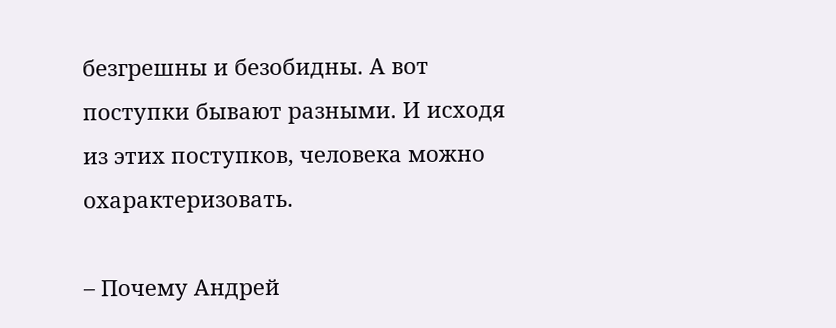безгрешны и безобидны. А вот поступки бывают разными. И исходя из этих поступков, человека можно охарактеризовать.

– Почему Андрей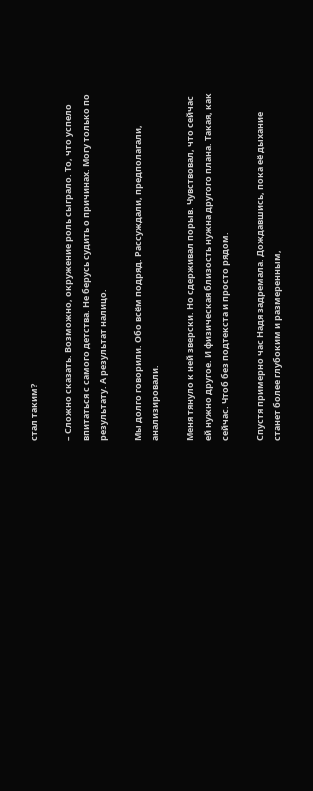стал таким?

– Сложно сказать. Возможно, окружение роль сыграло. То, что успело впитаться с самого детства. Не берусь судить о причинах. Могу только по результату. А результат налицо.

Мы долго говорили. Обо всём подряд. Рассуждали, предполагали, анализировали.

Меня тянуло к ней зверски. Но сдерживал порыв. Чувствовал, что сейчас ей нужно другое. И физическая близость нужна другого плана. Такая, как сейчас. Чтоб без подтекста и просто рядом.

Спустя примерно час Надя задремала. Дождавшись, пока её дыхание станет более глубоким и размеренным,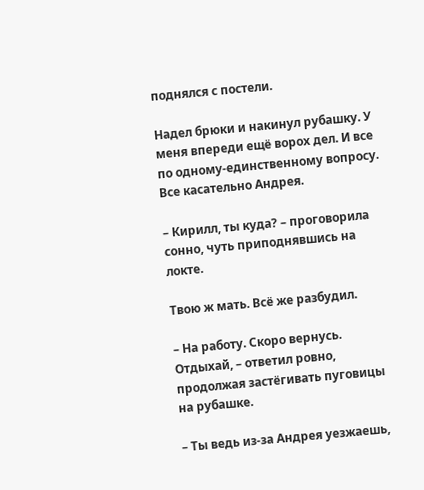поднялся с постели.

Надел брюки и накинул рубашку. У меня впереди ещё ворох дел. И все по одному-единственному вопросу. Все касательно Андрея.

– Кирилл, ты куда? – проговорила сонно, чуть приподнявшись на локте.

Твою ж мать. Всё же разбудил.

– На работу. Скоро вернусь. Отдыхай, – ответил ровно, продолжая застёгивать пуговицы на рубашке.

– Ты ведь из-за Андрея уезжаешь,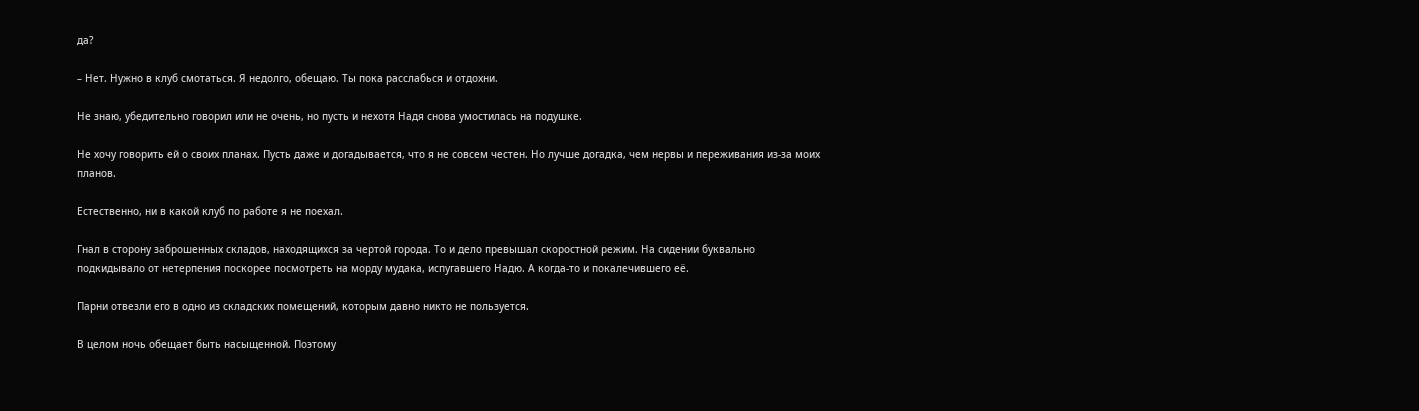да?

– Нет. Нужно в клуб смотаться. Я недолго, обещаю. Ты пока расслабься и отдохни.

Не знаю, убедительно говорил или не очень, но пусть и нехотя Надя снова умостилась на подушке.

Не хочу говорить ей о своих планах. Пусть даже и догадывается, что я не совсем честен. Но лучше догадка, чем нервы и переживания из-за моих планов.

Естественно, ни в какой клуб по работе я не поехал.

Гнал в сторону заброшенных складов, находящихся за чертой города. То и дело превышал скоростной режим. На сидении буквально подкидывало от нетерпения поскорее посмотреть на морду мудака, испугавшего Надю. А когда-то и покалечившего её.

Парни отвезли его в одно из складских помещений, которым давно никто не пользуется.

В целом ночь обещает быть насыщенной. Поэтому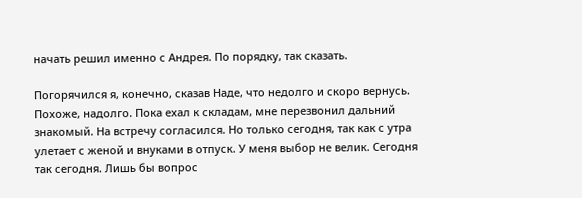начать решил именно с Андрея. По порядку, так сказать.

Погорячился я, конечно, сказав Наде, что недолго и скоро вернусь. Похоже, надолго. Пока ехал к складам, мне перезвонил дальний знакомый. На встречу согласился. Но только сегодня, так как с утра улетает с женой и внуками в отпуск. У меня выбор не велик. Сегодня так сегодня. Лишь бы вопрос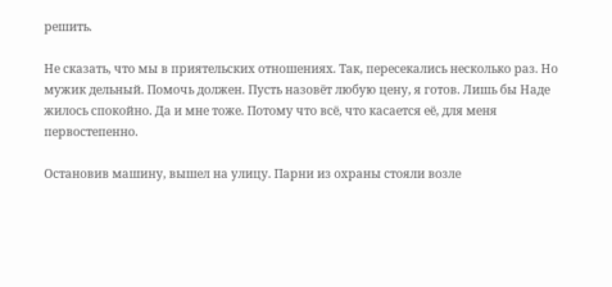решить.

Не сказать, что мы в приятельских отношениях. Так, пересекались несколько раз. Но мужик дельный. Помочь должен. Пусть назовёт любую цену, я готов. Лишь бы Наде жилось спокойно. Да и мне тоже. Потому что всё, что касается её, для меня первостепенно.

Остановив машину, вышел на улицу. Парни из охраны стояли возле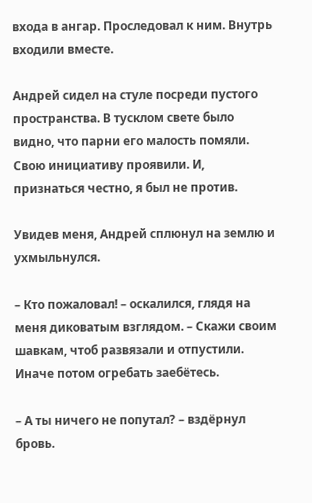входа в ангар. Проследовал к ним. Внутрь входили вместе.

Андрей сидел на стуле посреди пустого пространства. В тусклом свете было видно, что парни его малость помяли. Свою инициативу проявили. И, признаться честно, я был не против.

Увидев меня, Андрей сплюнул на землю и ухмыльнулся.

– Кто пожаловал! – оскалился, глядя на меня диковатым взглядом. – Скажи своим шавкам, чтоб развязали и отпустили. Иначе потом огребать заебётесь.

– А ты ничего не попутал? – вздёрнул бровь.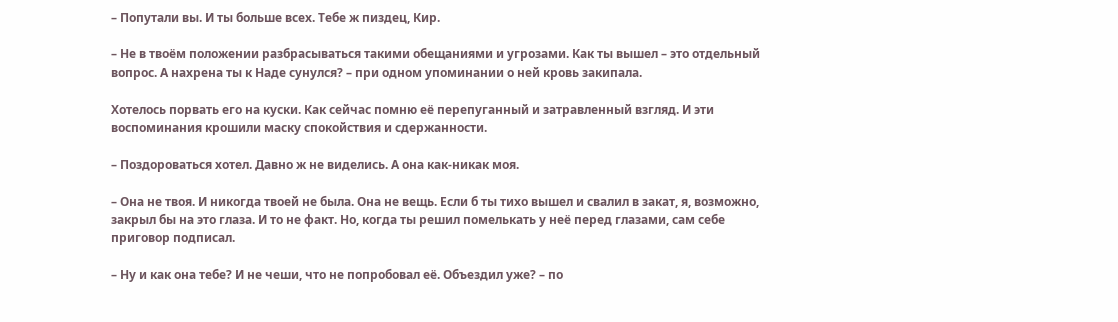– Попутали вы. И ты больше всех. Тебе ж пиздец, Кир.

– Не в твоём положении разбрасываться такими обещаниями и угрозами. Как ты вышел – это отдельный вопрос. А нахрена ты к Наде сунулся? – при одном упоминании о ней кровь закипала.

Хотелось порвать его на куски. Как сейчас помню её перепуганный и затравленный взгляд. И эти воспоминания крошили маску спокойствия и сдержанности.

– Поздороваться хотел. Давно ж не виделись. А она как-никак моя.

– Она не твоя. И никогда твоей не была. Она не вещь. Если б ты тихо вышел и свалил в закат, я, возможно, закрыл бы на это глаза. И то не факт. Но, когда ты решил помелькать у неё перед глазами, сам себе приговор подписал.

– Ну и как она тебе? И не чеши, что не попробовал её. Объездил уже? – по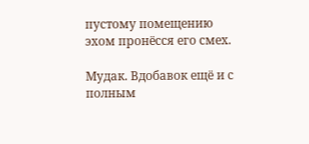пустому помещению эхом пронёсся его смех.

Мудак. Вдобавок ещё и с полным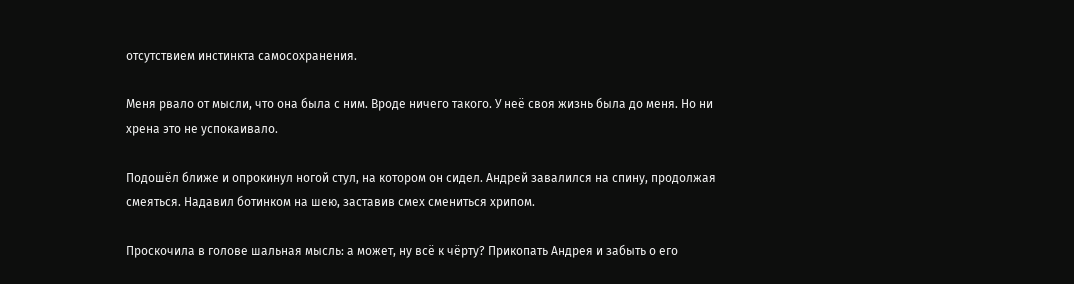отсутствием инстинкта самосохранения.

Меня рвало от мысли, что она была с ним. Вроде ничего такого. У неё своя жизнь была до меня. Но ни хрена это не успокаивало.

Подошёл ближе и опрокинул ногой стул, на котором он сидел. Андрей завалился на спину, продолжая смеяться. Надавил ботинком на шею, заставив смех смениться хрипом.

Проскочила в голове шальная мысль: а может, ну всё к чёрту? Прикопать Андрея и забыть о его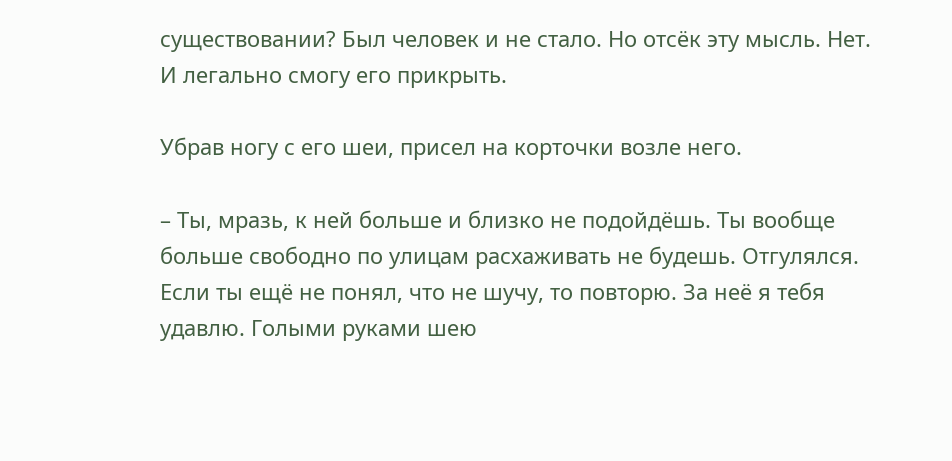существовании? Был человек и не стало. Но отсёк эту мысль. Нет. И легально смогу его прикрыть.

Убрав ногу с его шеи, присел на корточки возле него.

– Ты, мразь, к ней больше и близко не подойдёшь. Ты вообще больше свободно по улицам расхаживать не будешь. Отгулялся. Если ты ещё не понял, что не шучу, то повторю. За неё я тебя удавлю. Голыми руками шею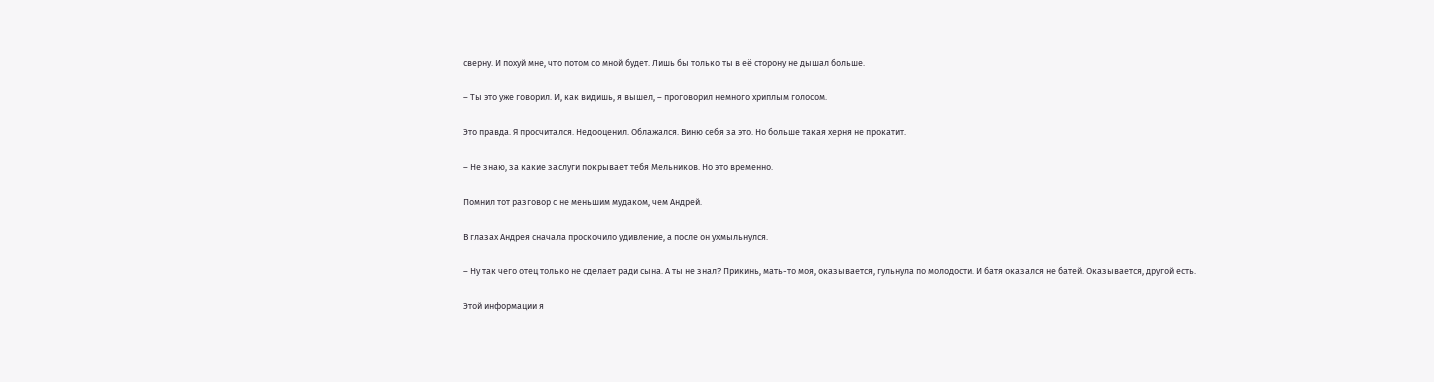сверну. И похуй мне, что потом со мной будет. Лишь бы только ты в её сторону не дышал больше.

– Ты это уже говорил. И, как видишь, я вышел, – проговорил немного хриплым голосом.

Это правда. Я просчитался. Недооценил. Облажался. Виню себя за это. Но больше такая херня не прокатит.

– Не знаю, за какие заслуги покрывает тебя Мельников. Но это временно.

Помнил тот разговор с не меньшим мудаком, чем Андрей.

В глазах Андрея сначала проскочило удивление, а после он ухмыльнулся.

– Ну так чего отец только не сделает ради сына. А ты не знал? Прикинь, мать-то моя, оказывается, гульнула по молодости. И батя оказался не батей. Оказывается, другой есть.

Этой информации я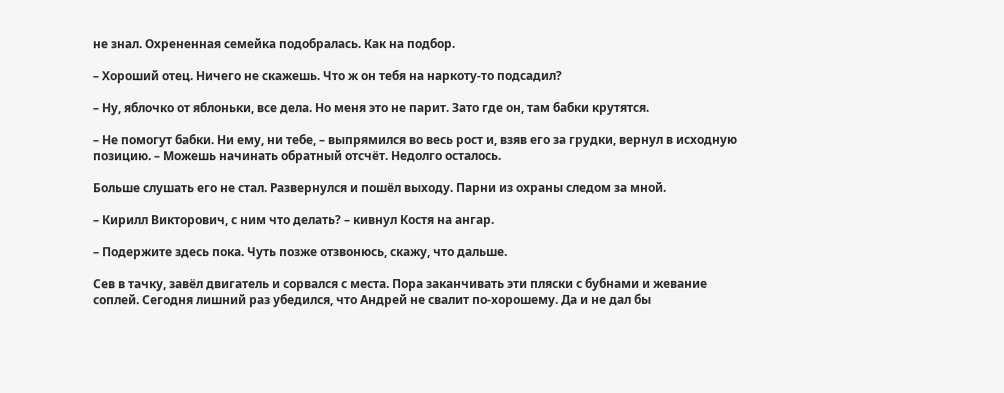не знал. Охрененная семейка подобралась. Как на подбор.

– Хороший отец. Ничего не скажешь. Что ж он тебя на наркоту-то подсадил?

– Ну, яблочко от яблоньки, все дела. Но меня это не парит. Зато где он, там бабки крутятся.

– Не помогут бабки. Ни ему, ни тебе, – выпрямился во весь рост и, взяв его за грудки, вернул в исходную позицию. – Можешь начинать обратный отсчёт. Недолго осталось.

Больше слушать его не стал. Развернулся и пошёл выходу. Парни из охраны следом за мной.

– Кирилл Викторович, с ним что делать? – кивнул Костя на ангар.

– Подержите здесь пока. Чуть позже отзвонюсь, скажу, что дальше.

Сев в тачку, завёл двигатель и сорвался с места. Пора заканчивать эти пляски с бубнами и жевание соплей. Сегодня лишний раз убедился, что Андрей не свалит по-хорошему. Да и не дал бы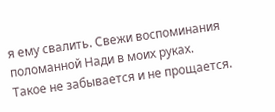я ему свалить. Свежи воспоминания поломанной Нади в моих руках. Такое не забывается и не прощается.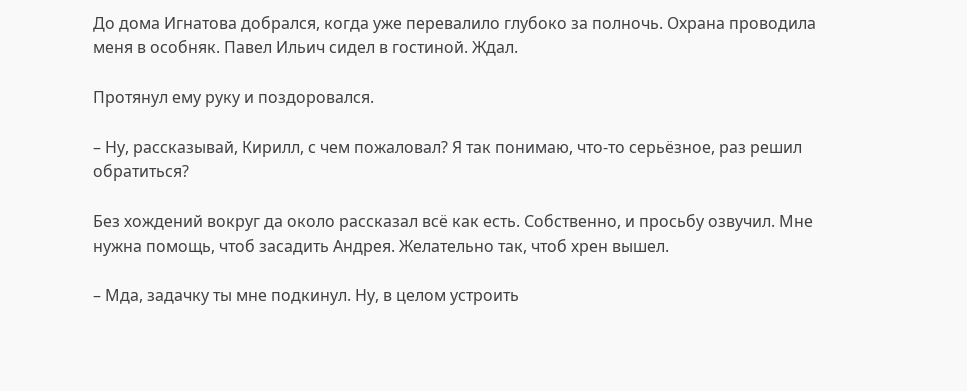До дома Игнатова добрался, когда уже перевалило глубоко за полночь. Охрана проводила меня в особняк. Павел Ильич сидел в гостиной. Ждал.

Протянул ему руку и поздоровался.

– Ну, рассказывай, Кирилл, с чем пожаловал? Я так понимаю, что-то серьёзное, раз решил обратиться?

Без хождений вокруг да около рассказал всё как есть. Собственно, и просьбу озвучил. Мне нужна помощь, чтоб засадить Андрея. Желательно так, чтоб хрен вышел.

– Мда, задачку ты мне подкинул. Ну, в целом устроить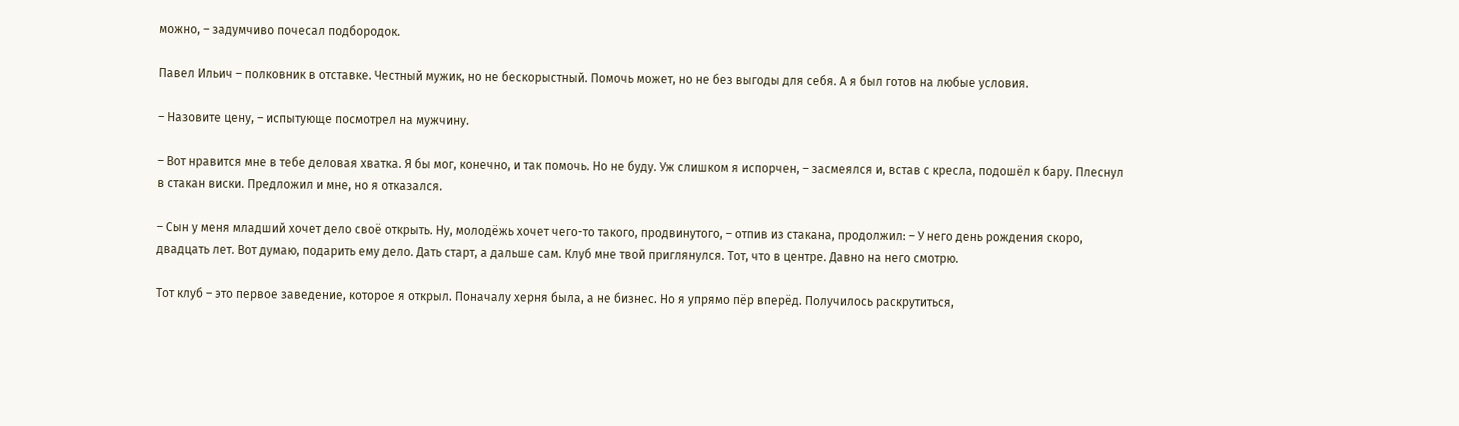можно, – задумчиво почесал подбородок.

Павел Ильич – полковник в отставке. Честный мужик, но не бескорыстный. Помочь может, но не без выгоды для себя. А я был готов на любые условия.

– Назовите цену, – испытующе посмотрел на мужчину.

– Вот нравится мне в тебе деловая хватка. Я бы мог, конечно, и так помочь. Но не буду. Уж слишком я испорчен, – засмеялся и, встав с кресла, подошёл к бару. Плеснул в стакан виски. Предложил и мне, но я отказался.

– Сын у меня младший хочет дело своё открыть. Ну, молодёжь хочет чего-то такого, продвинутого, – отпив из стакана, продолжил: – У него день рождения скоро, двадцать лет. Вот думаю, подарить ему дело. Дать старт, а дальше сам. Клуб мне твой приглянулся. Тот, что в центре. Давно на него смотрю.

Тот клуб – это первое заведение, которое я открыл. Поначалу херня была, а не бизнес. Но я упрямо пёр вперёд. Получилось раскрутиться,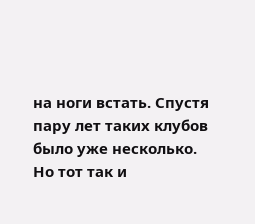на ноги встать. Спустя пару лет таких клубов было уже несколько. Но тот так и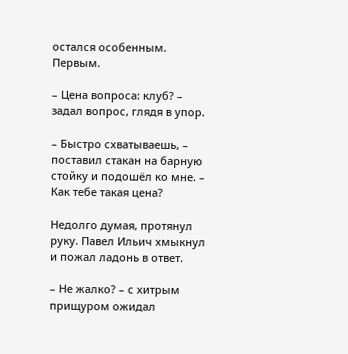остался особенным. Первым.

– Цена вопроса: клуб? – задал вопрос, глядя в упор.

– Быстро схватываешь, – поставил стакан на барную стойку и подошёл ко мне. – Как тебе такая цена?

Недолго думая, протянул руку. Павел Ильич хмыкнул и пожал ладонь в ответ.

– Не жалко? – с хитрым прищуром ожидал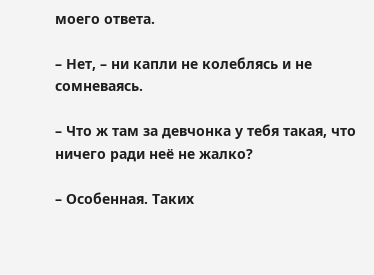моего ответа.

– Нет, – ни капли не колеблясь и не сомневаясь.

– Что ж там за девчонка у тебя такая, что ничего ради неё не жалко?

– Особенная. Таких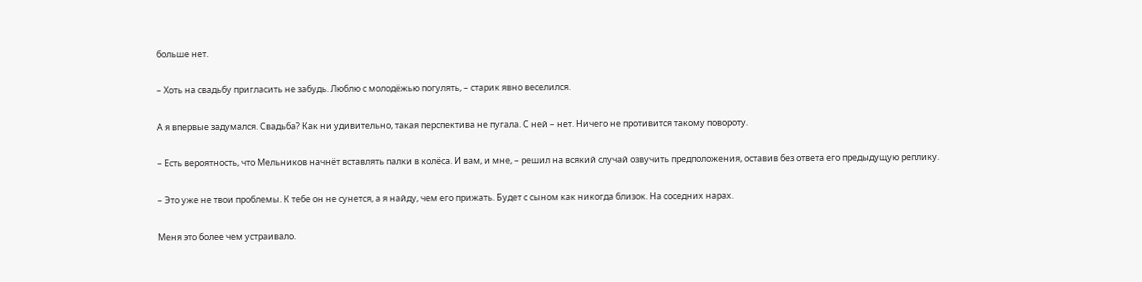больше нет.

– Хоть на свадьбу пригласить не забудь. Люблю с молодёжью погулять, – старик явно веселился.

А я впервые задумался. Свадьба? Как ни удивительно, такая перспектива не пугала. С ней – нет. Ничего не противится такому повороту.

– Есть вероятность, что Мельников начнёт вставлять палки в колёса. И вам, и мне, – решил на всякий случай озвучить предположения, оставив без ответа его предыдущую реплику.

– Это уже не твои проблемы. К тебе он не сунется, а я найду, чем его прижать. Будет с сыном как никогда близок. На соседних нарах.

Меня это более чем устраивало.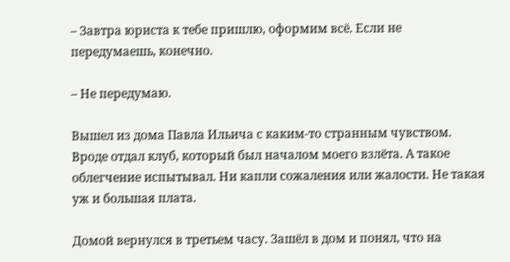– Завтра юриста к тебе пришлю, оформим всё. Если не передумаешь, конечно.

– Не передумаю.

Вышел из дома Павла Ильича с каким-то странным чувством. Вроде отдал клуб, который был началом моего взлёта. А такое облегчение испытывал. Ни капли сожаления или жалости. Не такая уж и большая плата.

Домой вернулся в третьем часу. Зашёл в дом и понял, что на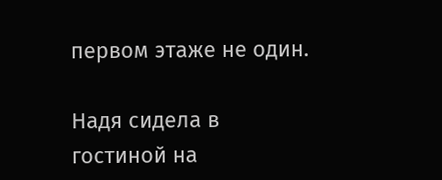первом этаже не один.

Надя сидела в гостиной на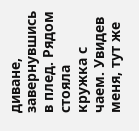диване, завернувшись в плед. Рядом стояла кружка с чаем. Увидев меня, тут же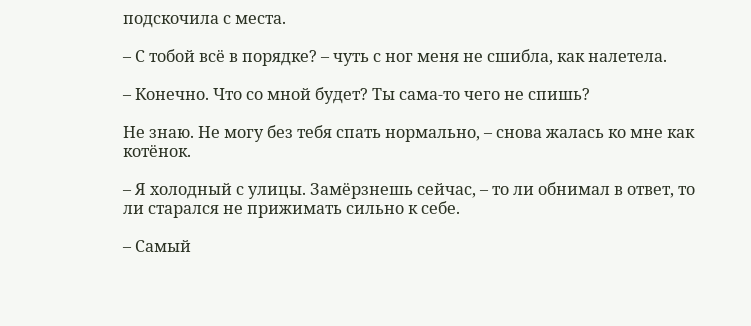подскочила с места.

– С тобой всё в порядке? – чуть с ног меня не сшибла, как налетела.

– Конечно. Что со мной будет? Ты сама-то чего не спишь?

Не знаю. Не могу без тебя спать нормально, – снова жалась ко мне как котёнок.

– Я холодный с улицы. Замёрзнешь сейчас, – то ли обнимал в ответ, то ли старался не прижимать сильно к себе.

– Самый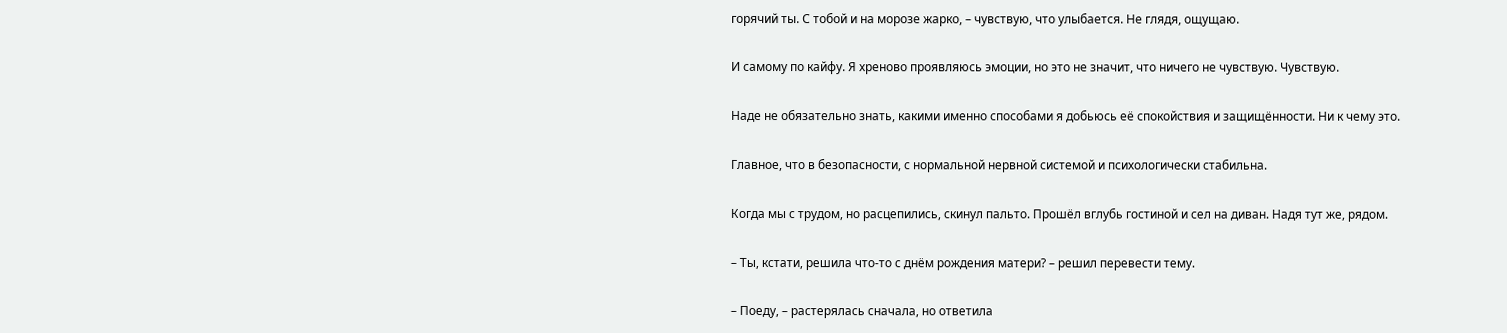горячий ты. С тобой и на морозе жарко, – чувствую, что улыбается. Не глядя, ощущаю.

И самому по кайфу. Я хреново проявляюсь эмоции, но это не значит, что ничего не чувствую. Чувствую.

Наде не обязательно знать, какими именно способами я добьюсь её спокойствия и защищённости. Ни к чему это.

Главное, что в безопасности, с нормальной нервной системой и психологически стабильна.

Когда мы с трудом, но расцепились, скинул пальто. Прошёл вглубь гостиной и сел на диван. Надя тут же, рядом.

– Ты, кстати, решила что-то с днём рождения матери? – решил перевести тему.

– Поеду, – растерялась сначала, но ответила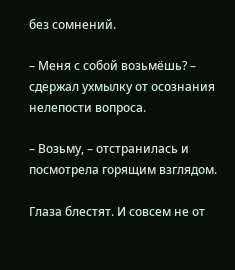без сомнений.

– Меня с собой возьмёшь? – сдержал ухмылку от осознания нелепости вопроса.

– Возьму, – отстранилась и посмотрела горящим взглядом.

Глаза блестят. И совсем не от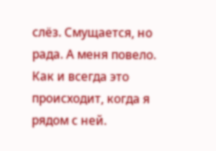слёз. Смущается, но рада. А меня повело. Как и всегда это происходит, когда я рядом с ней.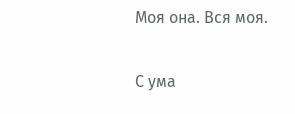Моя она. Вся моя.

С ума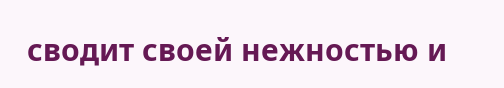сводит своей нежностью и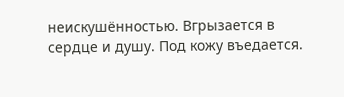неискушённостью. Вгрызается в сердце и душу. Под кожу въедается.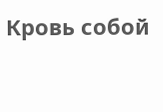Кровь собой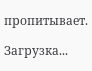пропитывает.

Загрузка...